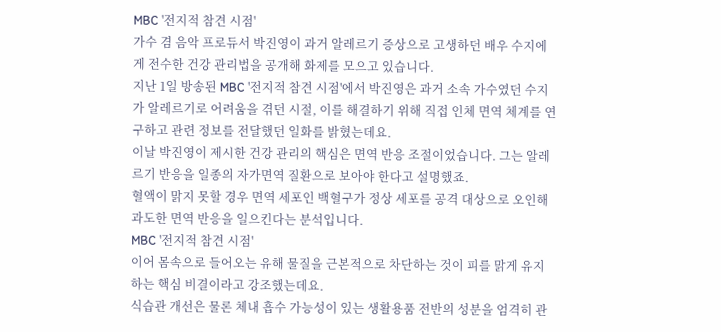MBC '전지적 참견 시점'
가수 겸 음악 프로듀서 박진영이 과거 알레르기 증상으로 고생하던 배우 수지에게 전수한 건강 관리법을 공개해 화제를 모으고 있습니다.
지난 1일 방송된 MBC '전지적 참견 시점'에서 박진영은 과거 소속 가수였던 수지가 알레르기로 어려움을 겪던 시절, 이를 해결하기 위해 직접 인체 면역 체계를 연구하고 관련 정보를 전달했던 일화를 밝혔는데요.
이날 박진영이 제시한 건강 관리의 핵심은 면역 반응 조절이었습니다. 그는 알레르기 반응을 일종의 자가면역 질환으로 보아야 한다고 설명했죠.
혈액이 맑지 못할 경우 면역 세포인 백혈구가 정상 세포를 공격 대상으로 오인해 과도한 면역 반응을 일으킨다는 분석입니다.
MBC '전지적 참견 시점'
이어 몸속으로 들어오는 유해 물질을 근본적으로 차단하는 것이 피를 맑게 유지하는 핵심 비결이라고 강조했는데요.
식습관 개선은 물론 체내 흡수 가능성이 있는 생활용품 전반의 성분을 엄격히 관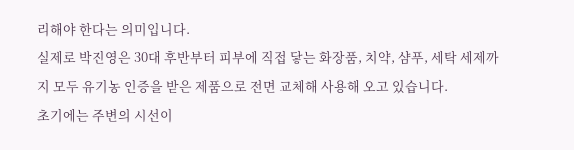리해야 한다는 의미입니다.
실제로 박진영은 30대 후반부터 피부에 직접 닿는 화장품, 치약, 샴푸, 세탁 세제까지 모두 유기농 인증을 받은 제품으로 전면 교체해 사용해 오고 있습니다.
초기에는 주변의 시선이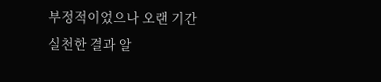부정적이었으나 오랜 기간 실천한 결과 알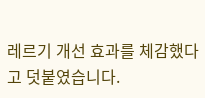레르기 개선 효과를 체감했다고 덧붙였습니다.